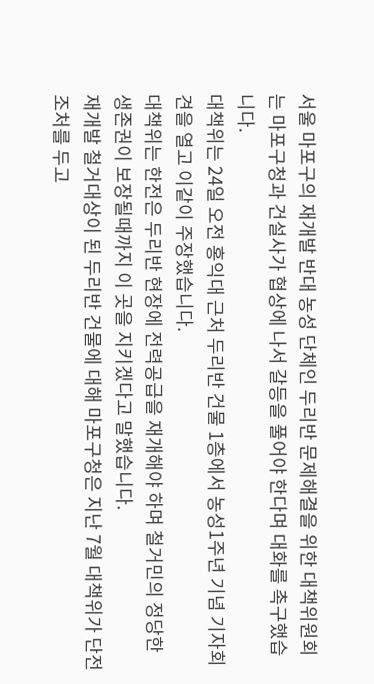서울 마포구의 재개발 반대 농성 단체인 두리반 문제해결을 위한 대책위원회는 마포구청과 건설사가 협상에 나서 갈등을 풀어야 한다며 대화를 촉구했습니다.
대책위는 24일 오전 홍익대 근처 두리반 건물 1층에서 농성1주년 기념 기자회견을 열고 이같이 주장했습니다.
대책위는 한전은 두리반 현장에 전력공급을 재개해야 하며 철거민의 정당한 생존권이 보장될때까지 이 곳을 지키겠다고 말했습니다.
재개발 철거대상이 된 두리반 건물에 대해 마포구청은 지난 7월 대책위가 단전 조처를 두고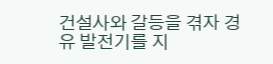건설사와 갈등을 겪자 경유 발전기를 지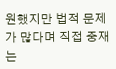원했지만 법적 문제가 많다며 직접 중재는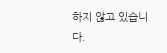하지 않고 있습니다.